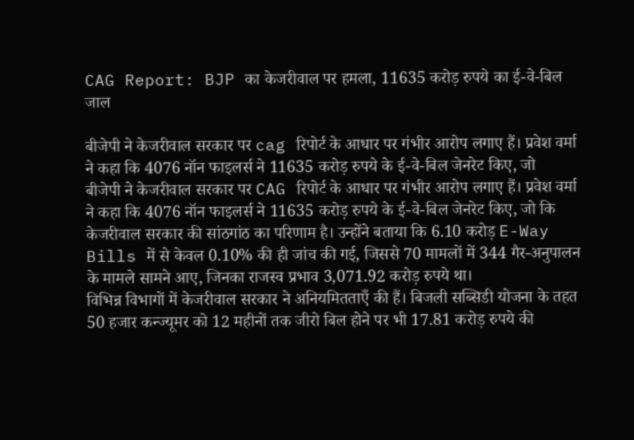CAG Report: BJP का केजरीवाल पर हमला, 11635 करोड़ रुपये का ई-वे-बिल जाल

बीजेपी ने केजरीवाल सरकार पर cag रिपोर्ट के आधार पर गंभीर आरोप लगाए हैं। प्रवेश वर्मा ने कहा कि 4076 नॉन फाइलर्स ने 11635 करोड़ रुपये के ई-वे-बिल जेनरेट किए, जो
बीजेपी ने केजरीवाल सरकार पर CAG रिपोर्ट के आधार पर गंभीर आरोप लगाए हैं। प्रवेश वर्मा ने कहा कि 4076 नॉन फाइलर्स ने 11635 करोड़ रुपये के ई-वे-बिल जेनरेट किए, जो कि केजरीवाल सरकार की सांठगांठ का परिणाम है। उन्होंने बताया कि 6.10 करोड़ E-Way Bills में से केवल 0.10% की ही जांच की गई, जिससे 70 मामलों में 344 गैर-अनुपालन के मामले सामने आए, जिनका राजस्व प्रभाव 3,071.92 करोड़ रुपये था।
विभिन्न विभागों में केजरीवाल सरकार ने अनियमितताएँ की हैं। बिजली सब्सिडी योजना के तहत 50 हजार कन्ज्यूमर को 12 महीनों तक जीरो बिल होने पर भी 17.81 करोड़ रुपये की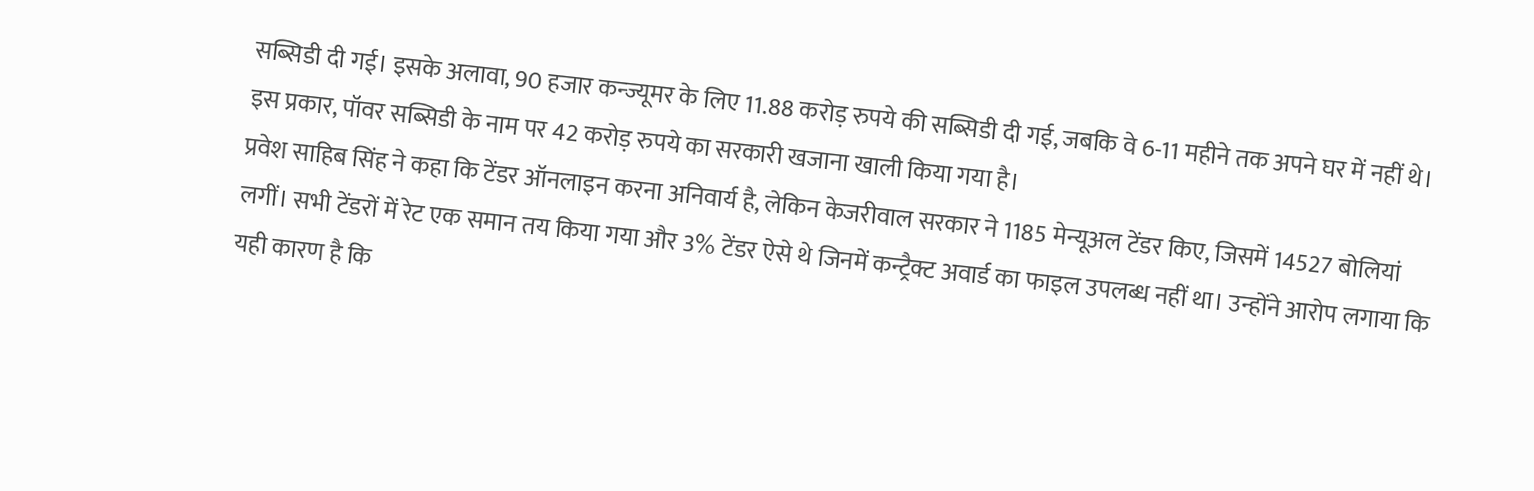सब्सिडी दी गई। इसके अलावा, 90 हजार कन्ज्यूमर के लिए 11.88 करोड़ रुपये की सब्सिडी दी गई, जबकि वे 6-11 महीने तक अपने घर में नहीं थे। इस प्रकार, पॉवर सब्सिडी के नाम पर 42 करोड़ रुपये का सरकारी खजाना खाली किया गया है।
प्रवेश साहिब सिंह ने कहा कि टेंडर ऑनलाइन करना अनिवार्य है, लेकिन केजरीवाल सरकार ने 1185 मेन्यूअल टेंडर किए, जिसमें 14527 बोलियां लगीं। सभी टेंडरों में रेट एक समान तय किया गया और 3% टेंडर ऐसे थे जिनमें कन्ट्रैक्ट अवार्ड का फाइल उपलब्ध नहीं था। उन्होंने आरोप लगाया कि यही कारण है कि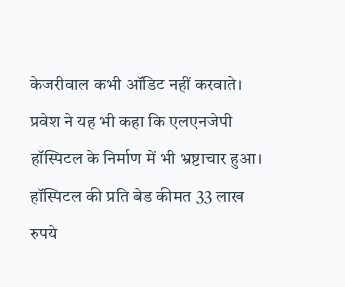केजरीवाल कभी ऑडिट नहीं करवाते।
प्रवेश ने यह भी कहा कि एलएनजेपी हॉस्पिटल के निर्माण में भी भ्रष्टाचार हुआ। हॉस्पिटल की प्रति बेड कीमत 33 लाख रुपये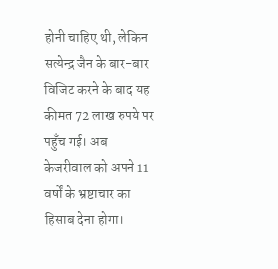होनी चाहिए थी, लेकिन सत्येन्द्र जैन के बार-बार विजिट करने के बाद यह कीमत 72 लाख रुपये पर पहुँच गई। अब केजरीवाल को अपने 11 वर्षों के भ्रष्टाचार का हिसाब देना होगा।